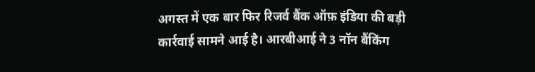अगस्त में एक बार फिर रिजर्व बैंक ऑफ़ इंडिया की बड़ी कार्रवाई सामने आई है। आरबीआई ने 3 नॉन बैंकिंग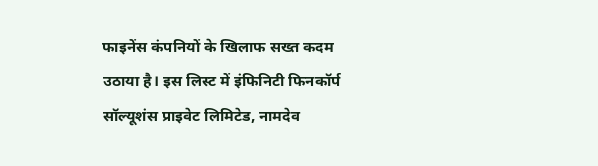फाइनेंस कंपनियों के खिलाफ सख्त कदम उठाया है। इस लिस्ट में इंफिनिटी फिनकॉर्प सॉल्यूशंस प्राइवेट लिमिटेड, नामदेव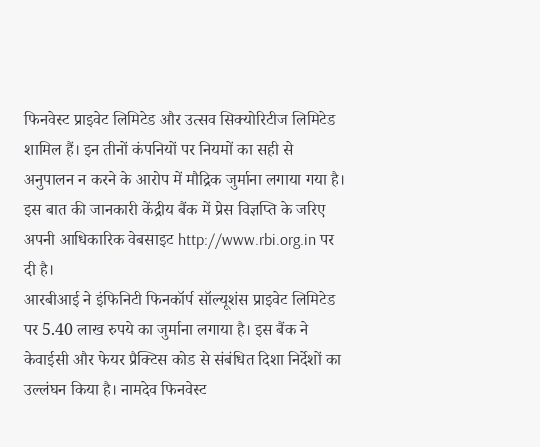फिनवेस्ट प्राइवेट लिमिटेड और उत्सव सिक्योरिटीज लिमिटेड शामिल हैं। इन तीनों कंपनियों पर नियमों का सही से अनुपालन न करने के आरोप में मौद्रिक जुर्माना लगाया गया है। इस बात की जानकारी केंद्रीय बैंक में प्रेस विज्ञप्ति के जरिए अपनी आधिकारिक वेबसाइट http://www.rbi.org.in पर दी है।
आरबीआई ने इंफिनिटी फिनकॉर्प सॉल्यूशंस प्राइवेट लिमिटेड पर 5.40 लाख रुपये का जुर्माना लगाया है। इस बैंक ने केवाईसी और फेयर प्रैक्टिस कोड से संबंधित दिशा निर्देशों का उल्लंघन किया है। नामदेव फिनवेस्ट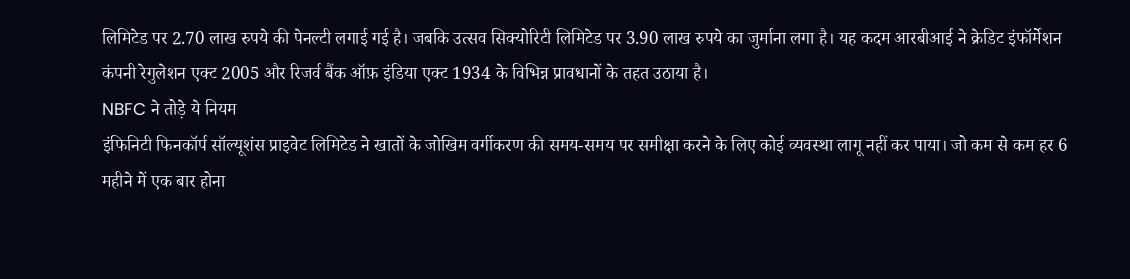लिमिटेड पर 2.70 लाख रुपये की पेनल्टी लगाई गई है। जबकि उत्सव सिक्योरिटी लिमिटेड पर 3.90 लाख रुपये का जुर्माना लगा है। यह कदम आरबीआई ने क्रेडिट इंफॉर्मेशन कंपनी रेगुलेशन एक्ट 2005 और रिजर्व बैंक ऑफ़ इंडिया एक्ट 1934 के विभिन्न प्रावधानों के तहत उठाया है।
NBFC ने तोड़े ये नियम
इंफिनिटी फिनकॉर्प सॉल्यूशंस प्राइवेट लिमिटेड ने खातों के जोखिम वर्गीकरण की समय-समय पर समीक्षा करने के लिए कोई व्यवस्था लागू नहीं कर पाया। जो कम से कम हर 6 महीने में एक बार होना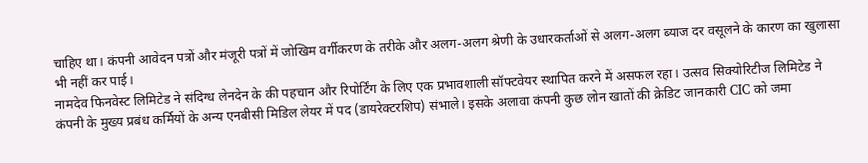चाहिए था। कंपनी आवेदन पत्रों और मंजूरी पत्रों में जोखिम वर्गीकरण के तरीके और अलग-अलग श्रेणी के उधारकर्ताओं से अलग-अलग ब्याज दर वसूलने के कारण का खुलासा भी नहीं कर पाई।
नामदेव फिनवेस्ट लिमिटेड ने संदिग्ध लेनदेन के की पहचान और रिपोर्टिंग के लिए एक प्रभावशाली सॉफ्टवेयर स्थापित करने में असफल रहा। उत्सव सिक्योरिटीज लिमिटेड ने कंपनी के मुख्य प्रबंध कर्मियों के अन्य एनबीसी मिडिल लेयर में पद (डायरेक्टरशिप) संभाले। इसके अलावा कंपनी कुछ लोन खातों की क्रेडिट जानकारी CIC को जमा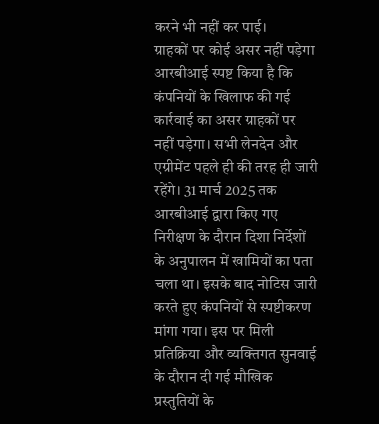करने भी नहीं कर पाई।
ग्राहकों पर कोई असर नहीं पड़ेगा
आरबीआई स्पष्ट किया है कि कंपनियों के खिलाफ की गई कार्रवाई का असर ग्राहकों पर नहीं पड़ेगा। सभी लेनदेन और एग्रीमेंट पहले ही की तरह ही जारी रहेंगे। 31 मार्च 2025 तक आरबीआई द्वारा किए गए निरीक्षण के दौरान दिशा निर्देशों के अनुपालन में खामियों का पता चला था। इसके बाद नोटिस जारी करते हुए कंपनियों से स्पष्टीकरण मांगा गया। इस पर मिली प्रतिक्रिया और व्यक्तिगत सुनवाई के दौरान दी गई मौखिक प्रस्तुतियों के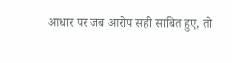आधार पर जब आरोप सही साबित हुए, तो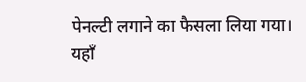पेनल्टी लगाने का फैसला लिया गया।
यहाँ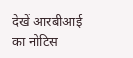देखें आरबीआई का नोटिस